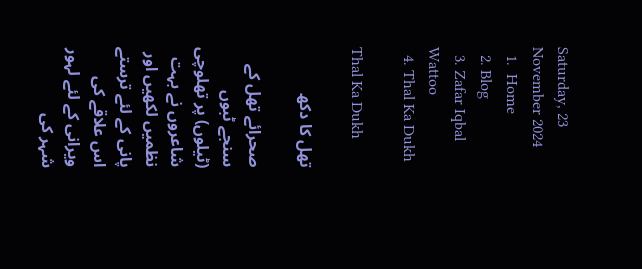Saturday, 23 November 2024
  1.  Home
  2. Blog
  3. Zafar Iqbal Wattoo
  4. Thal Ka Dukh

Thal Ka Dukh

تھل کا دکھ

صحرائے تھل کے سنجے ٹبوں (ٹیلوں) پر تھلوچی شاعروں نے بہت نظمیں لکھیں اور پانی کے لئے ترستے اس علاقے کی ویرانی کے لئے لہور شہر کی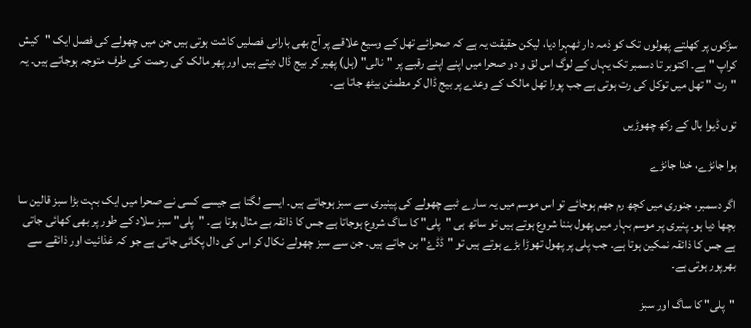سڑکوں پر کھلتے پھولوں تک کو ذمہ دار ٹھہرا دیا، لیکن حقیقت یہ ہے کہ صحرائے تھل کے وسیع علاقے پر آج بھی بارانی فصلیں کاشت ہوتی ہیں جن میں چھولے کی فصل ایک "کیش کراپ " ہے۔ اکتوبر تا دسمبر تک یہاں کے لوگ اس لق و دو صحرا میں اپنے اپنے رقبے پر "نالی" (ہل) پھیر کر بیج ڈال دیتے ہیں اور پھر مالک کی رحمت کی طرف متوجہ ہوجاتے ہیں۔ یہ "رت " تھل میں توکل کی رت ہوتی ہے جب پورا تھل مالک کے وعدے پر بیج ڈال کر مطمئن بیٹھ جاتا ہے۔

توں ڈیوا بال کے رکھ چھوڑیں

ہوا جانڑے، خدا جانڑے

اگر دسمبر، جنوری میں کچھ رم جھم ہوجائے تو اس موسم میں یہ سارے ٹبے چھولے کی پینیری سے سبز ہوجاتے ہیں۔ ایسے لگتا ہے جیسے کسی نے صحرا میں ایک بہت بڑا سبز قالین سا بچھا دیا ہو۔ پنیری پر موسم بہار میں پھول بننا شروع ہوتے ہیں تو ساتھ ہی "پلی" کا ساگ شروع ہوجاتا ہے جس کا ذائقہ بے مثال ہوتا ہے۔ "پلی" سبز سلاد کے طور پر بھی کھائی جاتی ہے جس کا ذائقہ نمکین ہوتا ہے۔ جب پلی پر پھول تھوڑا بڑے ہوتے ہیں تو "ڈڈۓ" بن جاتے ہیں۔ جن سے سبز چھولے نکال کر اس کی دال پکائی جاتی ہے جو کہ غذائیت اور ذائقے سے بھرپور ہوتی ہے۔

"پلی" کا ساگ اور سبز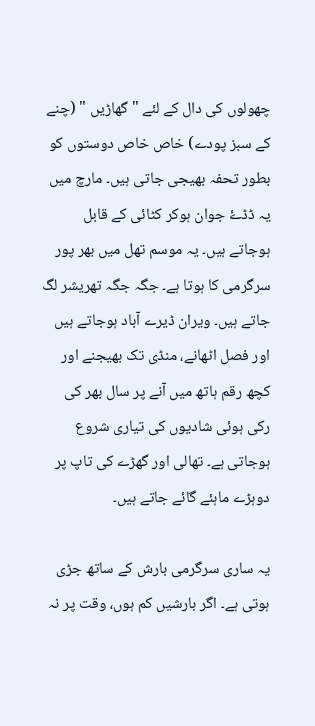چھولوں کی دال کے لئے "گھاڑیں " (چنے کے سبز پودے) خاص خاص دوستوں کو بطور تحفہ بھیجی جاتی ہیں۔ مارچ میں یہ ڈڈۓ جوان ہوکر کٹائی کے قابل ہوجاتے ہیں۔ یہ موسم تھل میں بھر پور سرگرمی کا ہوتا ہے۔ جگہ جگہ تھریشر لگ جاتے ہیں۔ ویران ڈیرے آباد ہوجاتے ہیں اور فصل اٹھانے، منڈی تک بھیجنے اور کچھ رقم ہاتھ میں آنے پر سال بھر کی رکی ہوئی شادیوں کی تیاری شروع ہوجاتی ہے۔ تھالی اور گھڑے کی تاپ پر دوہڑے ماہئے گائے جاتے ہیں۔

یہ ساری سرگرمی بارش کے ساتھ جڑی ہوتی ہے۔ اگر بارشیں کم ہوں، وقت پر نہ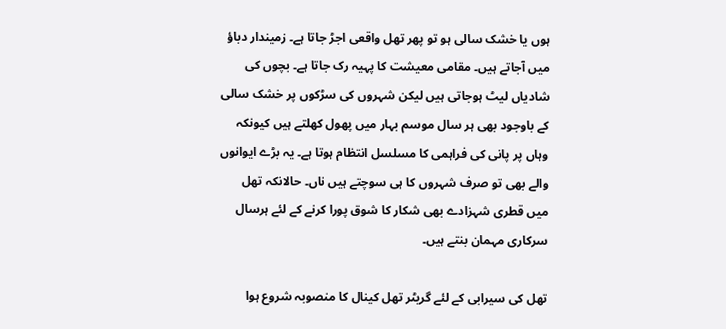ہوں یا خشک سالی ہو تو پھر تھل واقعی اجڑ جاتا ہے۔ زمیندار دباؤ میں آجاتے ہیں۔ مقامی معیشت کا پہیہ رک جاتا ہے۔ بچوں کی شادیاں لیٹ ہوجاتی ہیں لیکن شہروں کی سڑکوں پر خشک سالی کے باوجود بھی ہر سال موسم بہار میں پھول کھلتے ہیں کیونکہ وہاں پر پانی کی فراہمی کا مسلسل انتظام ہوتا ہے۔ یہ بڑے ایوانوں والے بھی تو صرف شہروں کا ہی سوچتے ہیں ناں۔ حالانکہ تھل میں قطری شہزادے بھی شکار کا شوق پورا کرنے کے لئے ہرسال سرکاری مہمان بنتے ہیں۔

تھل کی سیرابی کے لئے گریٹر تھل کینال کا منصوبہ شروع ہوا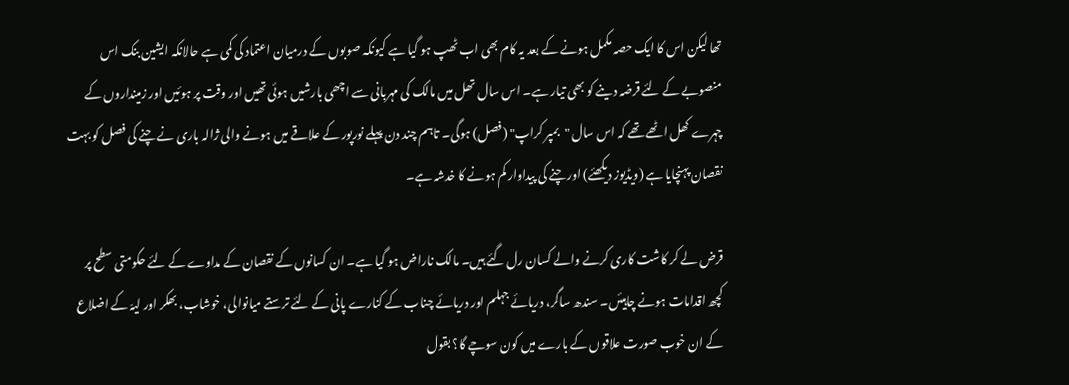تھا لیکن اس کا ایک حصہ مکمل ہونے کے بعد یہ کام بھی اب ٹھپ ہو گیا ہے کیونکہ صوبوں کے درمیان اعتماد کی کمی ہے حالانکہ ایشین بنک اس منصوبے کے لئے قرضہ دینے کو بھی تیار ہے۔ اس سال تھل میں مالک کی مہربانی سے اچھی بارشیں ہوئی تھیں اور وقت پر ہوئیں اور زمینداروں کے چہرے کھل اٹھے تھے کہ اس سال "بمپر کراپ" (فصل) ہوگی۔ تاہم چند دن پہلے نورپور کے علاقے میں ہونے والی ژالہ باری نے چنے کی فصل کو بہت نقصان پہنچایا ہے (ویڈیوز دیکھئے) اور چنے کی پیداوار کم ہونے کا خدشہ ہے۔

قرض لے کر کاشت کاری کرنے والے کسان رل گئے ہیں۔ مالک ناراض ہو گیا ہے۔ ان کسانوں کے نقصان کے مداوے کے لئے حکومتی سطح پر کچھ اقدامات ہونے چاہیئں۔ سندھ ساگر، دریائے جہلم اور دریائے چناب کے کنارے پانی کے لئے ترستے میانوالی، خوشاب، بھکر اور لیہّ کے اضلاع کے ان خوب صورت علاقوں کے بارے میں کون سوچے گا؟ بقول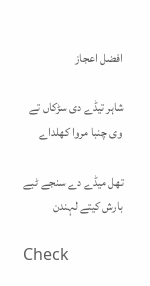افضل اعجاز

شاہر تیڈے دی سڑکاں تے وی چنبا مروا کھلداے

تھل میڈے دے سنجے ٹبے بارش کیتے لہندن

Check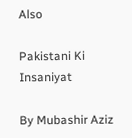Also

Pakistani Ki Insaniyat

By Mubashir Aziz